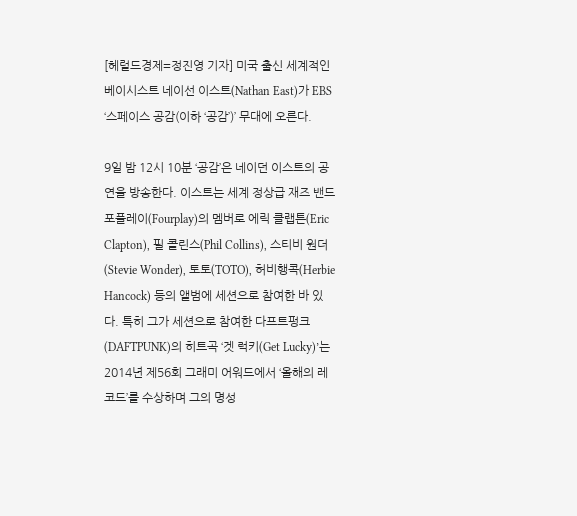[헤럴드경제=정진영 기자] 미국 출신 세계적인 베이시스트 네이선 이스트(Nathan East)가 EBS ‘스페이스 공감(이하 ‘공감’)’ 무대에 오른다.

9일 밤 12시 10분 ‘공감’은 네이던 이스트의 공연을 방송한다. 이스트는 세계 정상급 재즈 밴드 포플레이(Fourplay)의 멤버로 에릭 클랩튼(Eric Clapton), 필 콜린스(Phil Collins), 스티비 원더(Stevie Wonder), 토토(TOTO), 허비행콕(Herbie Hancock) 등의 앨범에 세션으로 참여한 바 있다. 특히 그가 세션으로 참여한 다프트펑크(DAFTPUNK)의 히트곡 ‘겟 럭키(Get Lucky)’는 2014년 제56회 그래미 어워드에서 ‘올해의 레코드’를 수상하며 그의 명성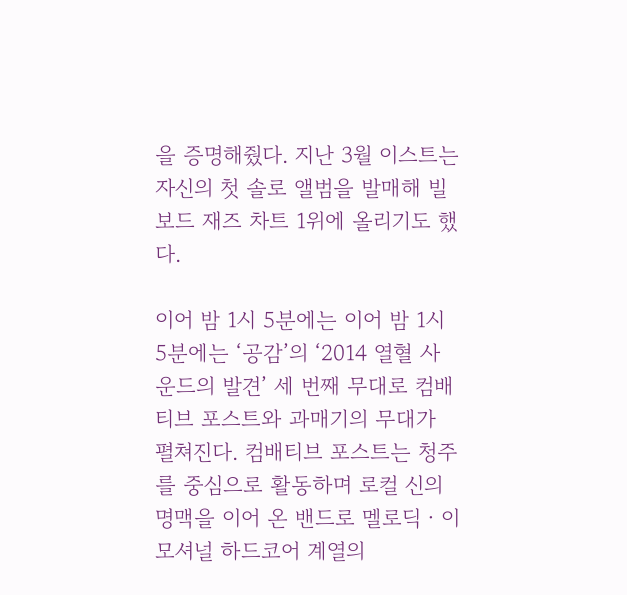을 증명해줬다. 지난 3월 이스트는 자신의 첫 솔로 앨범을 발매해 빌보드 재즈 차트 1위에 올리기도 했다.

이어 밤 1시 5분에는 이어 밤 1시 5분에는 ‘공감’의 ‘2014 열혈 사운드의 발견’ 세 번째 무대로 컴배티브 포스트와 과매기의 무대가 펼쳐진다. 컴배티브 포스트는 청주를 중심으로 활동하며 로컬 신의 명맥을 이어 온 밴드로 멜로딕ㆍ이모셔널 하드코어 계열의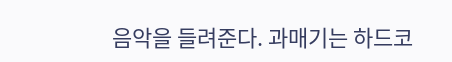음악을 들려준다. 과매기는 하드코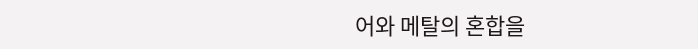어와 메탈의 혼합을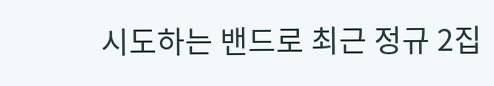시도하는 밴드로 최근 정규 2집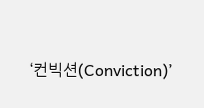‘컨빅션(Conviction)’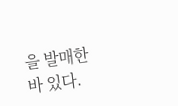을 발매한 바 있다.